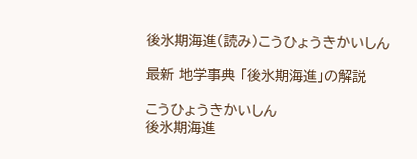後氷期海進(読み)こうひょうきかいしん

最新 地学事典 「後氷期海進」の解説

こうひょうきかいしん
後氷期海進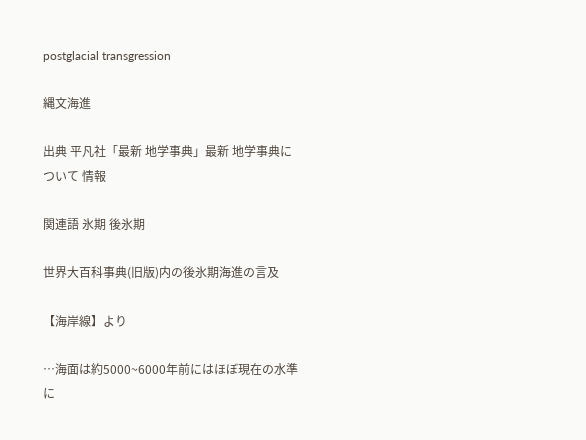postglacial transgression

縄文海進

出典 平凡社「最新 地学事典」最新 地学事典について 情報

関連語 氷期 後氷期

世界大百科事典(旧版)内の後氷期海進の言及

【海岸線】より

…海面は約5000~6000年前にはほぼ現在の水準に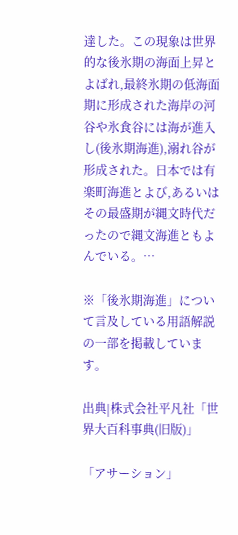達した。この現象は世界的な後氷期の海面上昇とよばれ,最終氷期の低海面期に形成された海岸の河谷や氷食谷には海が進入し(後氷期海進),溺れ谷が形成された。日本では有楽町海進とよび,あるいはその最盛期が縄文時代だったので縄文海進ともよんでいる。…

※「後氷期海進」について言及している用語解説の一部を掲載しています。

出典|株式会社平凡社「世界大百科事典(旧版)」

「アサーション」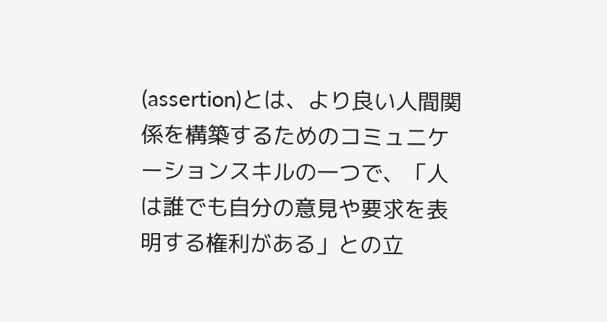(assertion)とは、より良い人間関係を構築するためのコミュニケーションスキルの一つで、「人は誰でも自分の意見や要求を表明する権利がある」との立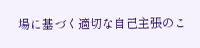場に基づく適切な自己主張のこ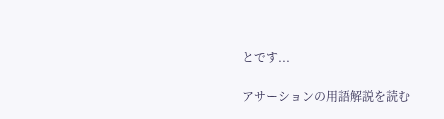とです...

アサーションの用語解説を読む